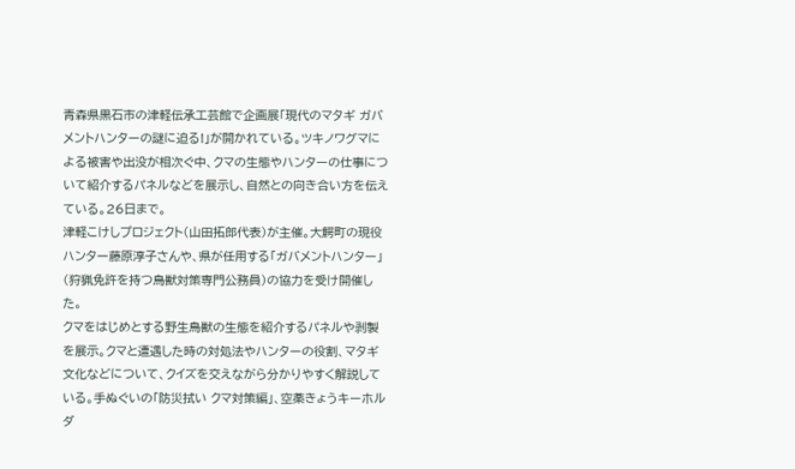青森県黒石市の津軽伝承工芸館で企画展「現代のマタギ ガバメントハンターの謎に迫る!」が開かれている。ツキノワグマによる被害や出没が相次ぐ中、クマの生態やハンターの仕事について紹介するパネルなどを展示し、自然との向き合い方を伝えている。26日まで。
津軽こけしプロジェクト(山田拓郎代表)が主催。大鰐町の現役ハンター藤原淳子さんや、県が任用する「ガバメントハンター」(狩猟免許を持つ鳥獣対策専門公務員)の協力を受け開催した。
クマをはじめとする野生鳥獣の生態を紹介するパネルや剥製を展示。クマと遭遇した時の対処法やハンターの役割、マタギ文化などについて、クイズを交えながら分かりやすく解説している。手ぬぐいの「防災拭い クマ対策編」、空薬きょうキーホルダ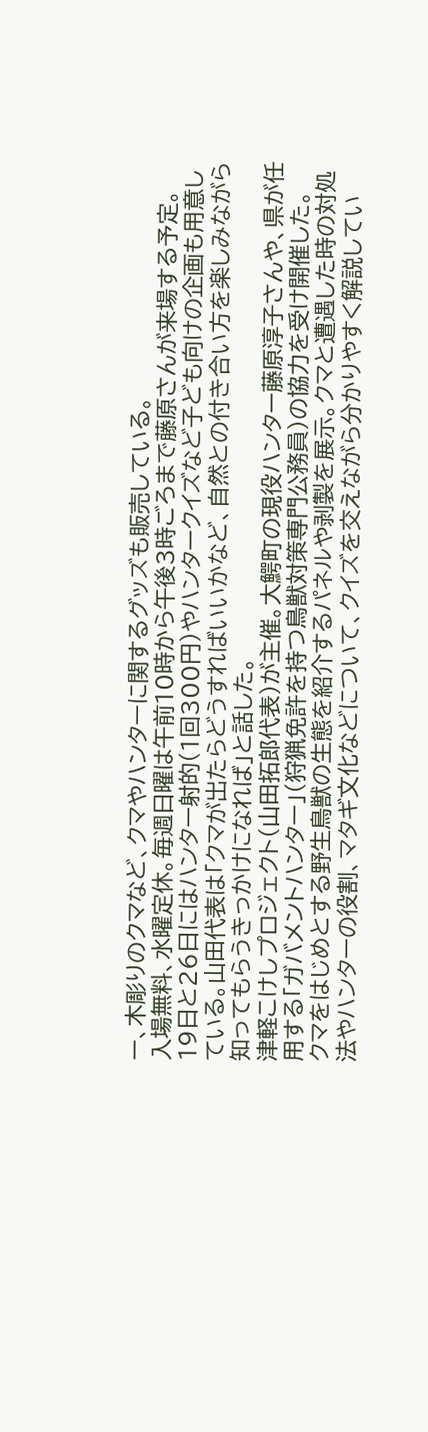ー、木彫りのクマなど、クマやハンターに関するグッズも販売している。
入場無料、水曜定休。毎週日曜は午前10時から午後3時ごろまで藤原さんが来場する予定。19日と26日にはハンター射的(1回300円)やハンタークイズなど子ども向けの企画も用意している。山田代表は「クマが出たらどうすればいいかなど、自然との付き合い方を楽しみながら知ってもらうきっかけになれば」と話した。
津軽こけしプロジェクト(山田拓郎代表)が主催。大鰐町の現役ハンター藤原淳子さんや、県が任用する「ガバメントハンター」(狩猟免許を持つ鳥獣対策専門公務員)の協力を受け開催した。
クマをはじめとする野生鳥獣の生態を紹介するパネルや剥製を展示。クマと遭遇した時の対処法やハンターの役割、マタギ文化などについて、クイズを交えながら分かりやすく解説してい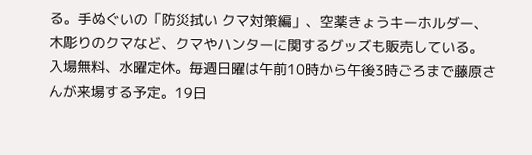る。手ぬぐいの「防災拭い クマ対策編」、空薬きょうキーホルダー、木彫りのクマなど、クマやハンターに関するグッズも販売している。
入場無料、水曜定休。毎週日曜は午前10時から午後3時ごろまで藤原さんが来場する予定。19日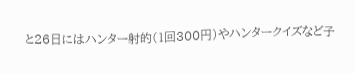と26日にはハンター射的(1回300円)やハンタークイズなど子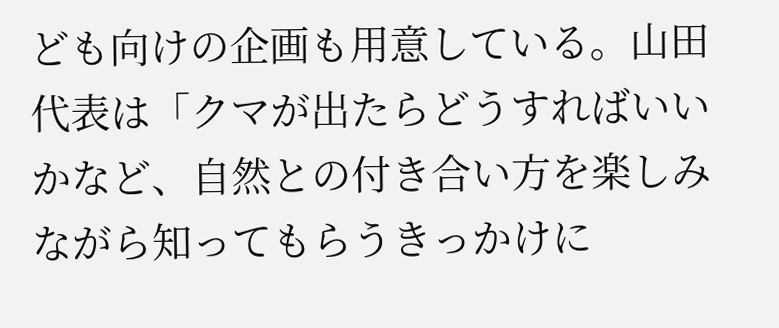ども向けの企画も用意している。山田代表は「クマが出たらどうすればいいかなど、自然との付き合い方を楽しみながら知ってもらうきっかけに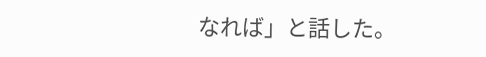なれば」と話した。